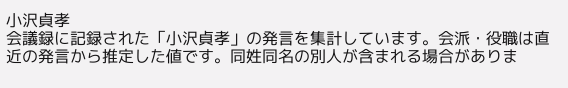小沢貞孝
会議録に記録された「小沢貞孝」の発言を集計しています。会派・役職は直近の発言から推定した値です。同姓同名の別人が含まれる場合がありま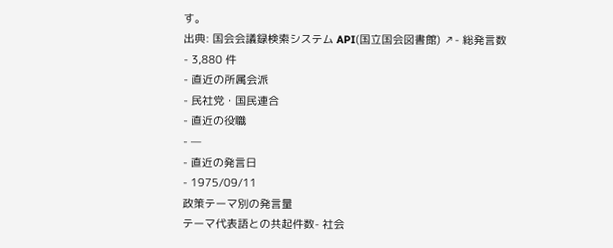す。
出典: 国会会議録検索システム API(国立国会図書館) ↗- 総発言数
- 3,880 件
- 直近の所属会派
- 民社党・国民連合
- 直近の役職
- —
- 直近の発言日
- 1975/09/11
政策テーマ別の発言量
テーマ代表語との共起件数- 社会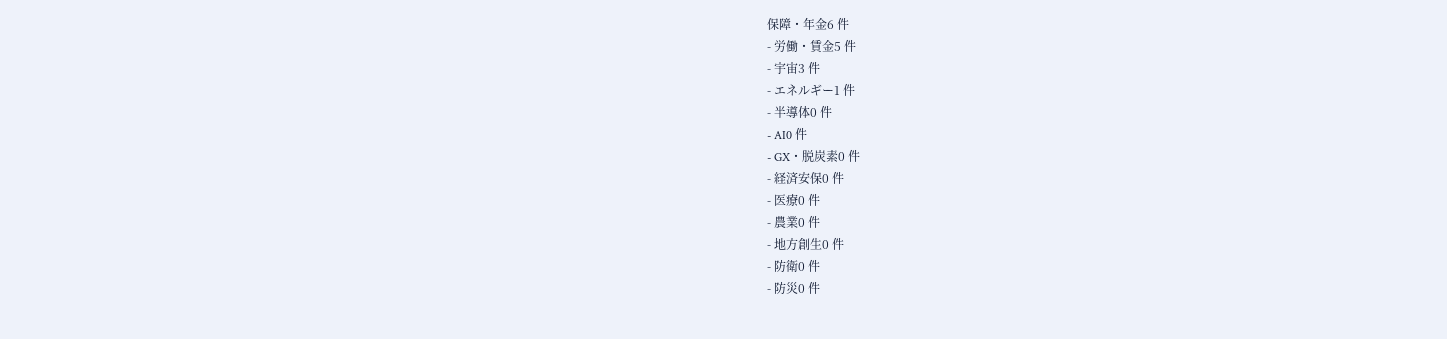保障・年金6 件
- 労働・賃金5 件
- 宇宙3 件
- エネルギー1 件
- 半導体0 件
- AI0 件
- GX・脱炭素0 件
- 経済安保0 件
- 医療0 件
- 農業0 件
- 地方創生0 件
- 防衛0 件
- 防災0 件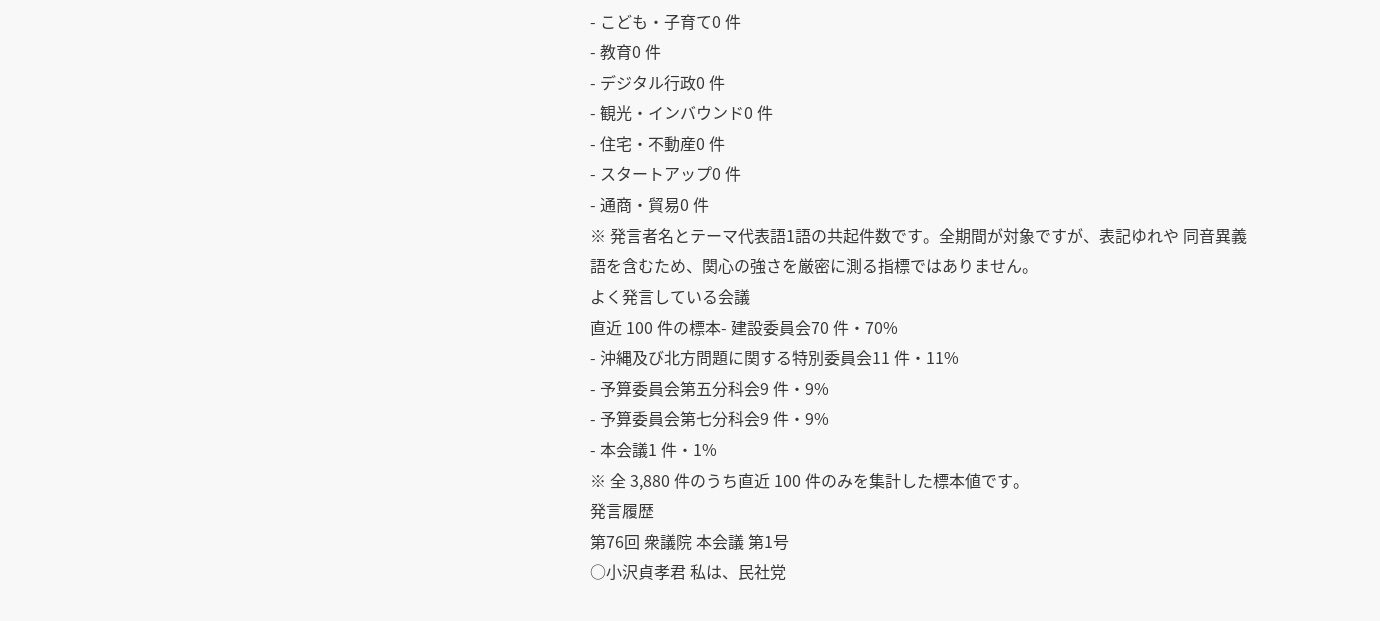- こども・子育て0 件
- 教育0 件
- デジタル行政0 件
- 観光・インバウンド0 件
- 住宅・不動産0 件
- スタートアップ0 件
- 通商・貿易0 件
※ 発言者名とテーマ代表語1語の共起件数です。全期間が対象ですが、表記ゆれや 同音異義語を含むため、関心の強さを厳密に測る指標ではありません。
よく発言している会議
直近 100 件の標本- 建設委員会70 件・70%
- 沖縄及び北方問題に関する特別委員会11 件・11%
- 予算委員会第五分科会9 件・9%
- 予算委員会第七分科会9 件・9%
- 本会議1 件・1%
※ 全 3,880 件のうち直近 100 件のみを集計した標本値です。
発言履歴
第76回 衆議院 本会議 第1号
○小沢貞孝君 私は、民社党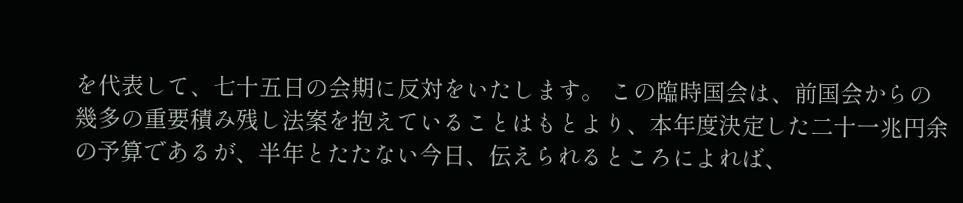を代表して、七十五日の会期に反対をいたします。 この臨時国会は、前国会からの幾多の重要積み残し法案を抱えていることはもとより、本年度決定した二十一兆円余の予算であるが、半年とたたない今日、伝えられるところによれば、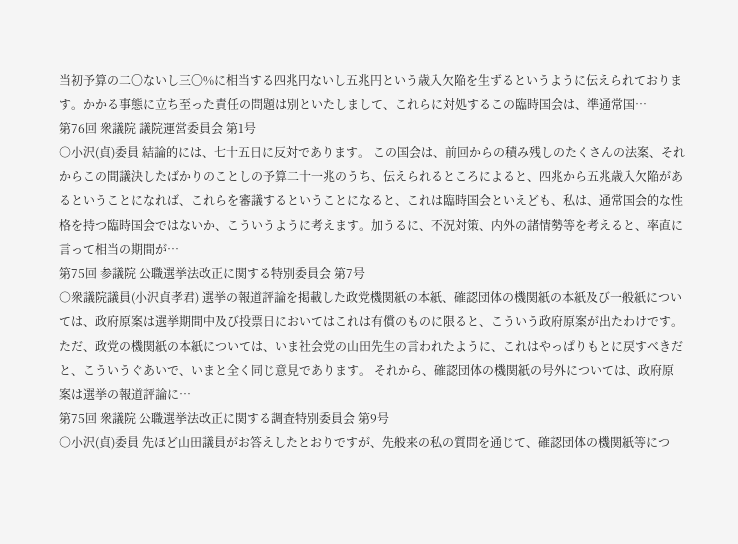当初予算の二〇ないし三〇%に相当する四兆円ないし五兆円という歳入欠陥を生ずるというように伝えられております。かかる事態に立ち至った責任の問題は別といたしまして、これらに対処するこの臨時国会は、準通常国…
第76回 衆議院 議院運営委員会 第1号
○小沢(貞)委員 結論的には、七十五日に反対であります。 この国会は、前回からの積み残しのたくさんの法案、それからこの間議決したばかりのことしの予算二十一兆のうち、伝えられるところによると、四兆から五兆歳入欠陥があるということになれば、これらを審議するということになると、これは臨時国会といえども、私は、通常国会的な性格を持つ臨時国会ではないか、こういうように考えます。加うるに、不況対策、内外の諸情勢等を考えると、率直に言って相当の期間が…
第75回 参議院 公職選挙法改正に関する特別委員会 第7号
○衆議院議員(小沢貞孝君) 選挙の報道評論を掲載した政党機関紙の本紙、確認団体の機関紙の本紙及び一般紙については、政府原案は選挙期間中及び投票日においてはこれは有償のものに限ると、こういう政府原案が出たわけです。ただ、政党の機関紙の本紙については、いま社会党の山田先生の言われたように、これはやっぱりもとに戻すべきだと、こういうぐあいで、いまと全く同じ意見であります。 それから、確認団体の機関紙の号外については、政府原案は選挙の報道評論に…
第75回 衆議院 公職選挙法改正に関する調査特別委員会 第9号
○小沢(貞)委員 先ほど山田議員がお答えしたとおりですが、先般来の私の質問を通じて、確認団体の機関紙等につ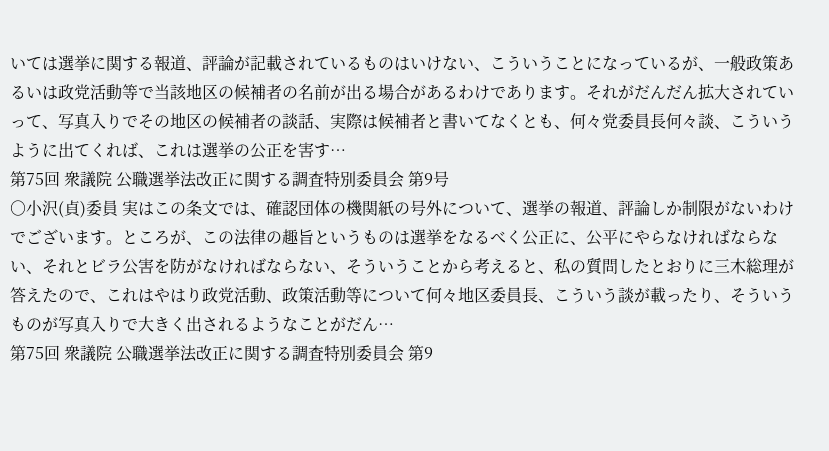いては選挙に関する報道、評論が記載されているものはいけない、こういうことになっているが、一般政策あるいは政党活動等で当該地区の候補者の名前が出る場合があるわけであります。それがだんだん拡大されていって、写真入りでその地区の候補者の談話、実際は候補者と書いてなくとも、何々党委員長何々談、こういうように出てくれば、これは選挙の公正を害す…
第75回 衆議院 公職選挙法改正に関する調査特別委員会 第9号
○小沢(貞)委員 実はこの条文では、確認団体の機関紙の号外について、選挙の報道、評論しか制限がないわけでございます。ところが、この法律の趣旨というものは選挙をなるべく公正に、公平にやらなければならない、それとビラ公害を防がなければならない、そういうことから考えると、私の質問したとおりに三木総理が答えたので、これはやはり政党活動、政策活動等について何々地区委員長、こういう談が載ったり、そういうものが写真入りで大きく出されるようなことがだん…
第75回 衆議院 公職選挙法改正に関する調査特別委員会 第9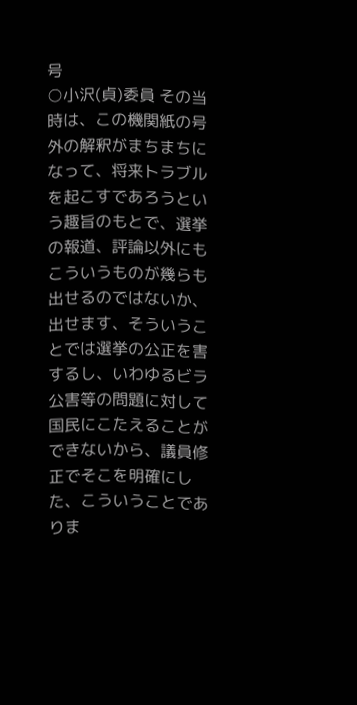号
○小沢(貞)委員 その当時は、この機関紙の号外の解釈がまちまちになって、将来トラブルを起こすであろうという趣旨のもとで、選挙の報道、評論以外にもこういうものが幾らも出せるのではないか、出せます、そういうことでは選挙の公正を害するし、いわゆるビラ公害等の問題に対して国民にこたえることができないから、議員修正でそこを明確にした、こういうことでありま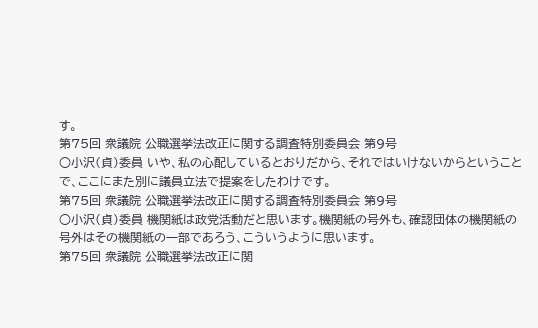す。
第75回 衆議院 公職選挙法改正に関する調査特別委員会 第9号
○小沢(貞)委員 いや、私の心配しているとおりだから、それではいけないからということで、ここにまた別に議員立法で提案をしたわけです。
第75回 衆議院 公職選挙法改正に関する調査特別委員会 第9号
○小沢(貞)委員 機関紙は政党活動だと思います。機関紙の号外も、確認団体の機関紙の号外はその機関紙の一部であろう、こういうように思います。
第75回 衆議院 公職選挙法改正に関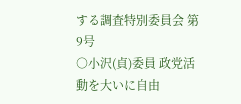する調査特別委員会 第9号
○小沢(貞)委員 政党活動を大いに自由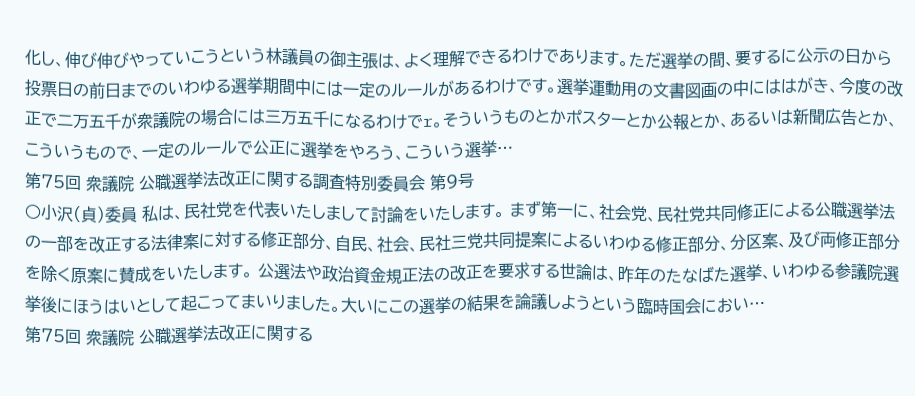化し、伸び伸びやっていこうという林議員の御主張は、よく理解できるわけであります。ただ選挙の間、要するに公示の日から投票日の前日までのいわゆる選挙期間中には一定のルールがあるわけです。選挙運動用の文書図画の中にははがき、今度の改正で二万五千が衆議院の場合には三万五千になるわけでr。そういうものとかポスターとか公報とか、あるいは新聞広告とか、こういうもので、一定のルールで公正に選挙をやろう、こういう選挙…
第75回 衆議院 公職選挙法改正に関する調査特別委員会 第9号
○小沢(貞)委員 私は、民社党を代表いたしまして討論をいたします。 まず第一に、社会党、民社党共同修正による公職選挙法の一部を改正する法律案に対する修正部分、自民、社会、民社三党共同提案によるいわゆる修正部分、分区案、及び両修正部分を除く原案に賛成をいたします。 公選法や政治資金規正法の改正を要求する世論は、昨年のたなばた選挙、いわゆる参議院選挙後にほうはいとして起こってまいりました。大いにこの選挙の結果を論議しようという臨時国会におい…
第75回 衆議院 公職選挙法改正に関する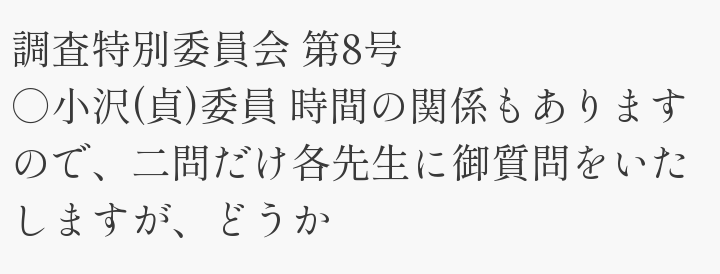調査特別委員会 第8号
○小沢(貞)委員 時間の関係もありますので、二問だけ各先生に御質問をいたしますが、どうか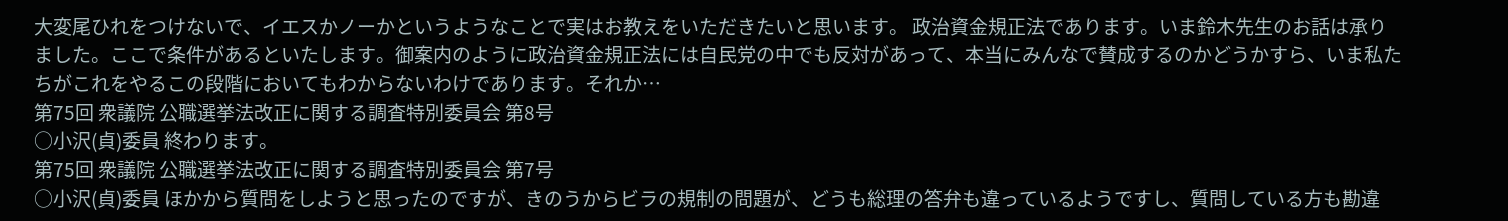大変尾ひれをつけないで、イエスかノーかというようなことで実はお教えをいただきたいと思います。 政治資金規正法であります。いま鈴木先生のお話は承りました。ここで条件があるといたします。御案内のように政治資金規正法には自民党の中でも反対があって、本当にみんなで賛成するのかどうかすら、いま私たちがこれをやるこの段階においてもわからないわけであります。それか…
第75回 衆議院 公職選挙法改正に関する調査特別委員会 第8号
○小沢(貞)委員 終わります。
第75回 衆議院 公職選挙法改正に関する調査特別委員会 第7号
○小沢(貞)委員 ほかから質問をしようと思ったのですが、きのうからビラの規制の問題が、どうも総理の答弁も違っているようですし、質問している方も勘違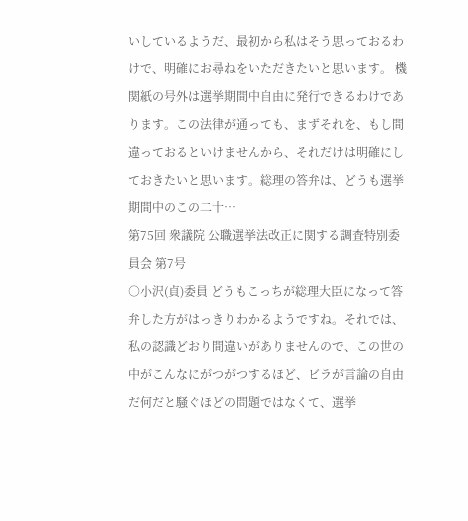いしているようだ、最初から私はそう思っておるわけで、明確にお尋ねをいただきたいと思います。 機関紙の号外は選挙期間中自由に発行できるわけであります。この法律が通っても、まずそれを、もし間違っておるといけませんから、それだけは明確にしておきたいと思います。総理の答弁は、どうも選挙期間中のこの二十…
第75回 衆議院 公職選挙法改正に関する調査特別委員会 第7号
○小沢(貞)委員 どうもこっちが総理大臣になって答弁した方がはっきりわかるようですね。それでは、私の認識どおり間違いがありませんので、この世の中がこんなにがつがつするほど、ビラが言論の自由だ何だと騒ぐほどの問題ではなくて、選挙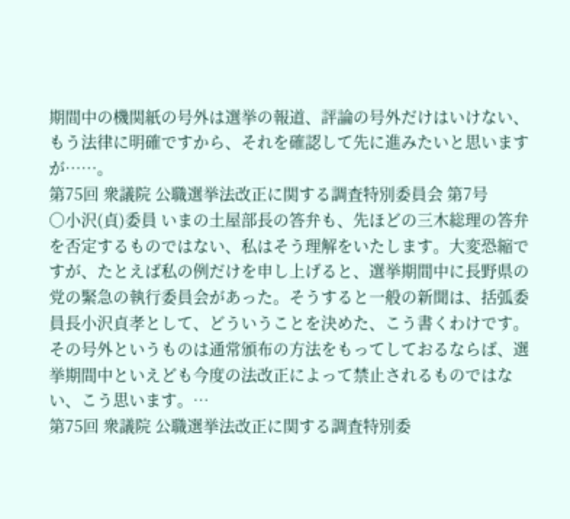期間中の機関紙の号外は選挙の報道、評論の号外だけはいけない、もう法律に明確ですから、それを確認して先に進みたいと思いますが……。
第75回 衆議院 公職選挙法改正に関する調査特別委員会 第7号
○小沢(貞)委員 いまの土屋部長の答弁も、先ほどの三木総理の答弁を否定するものではない、私はそう理解をいたします。大変恐縮ですが、たとえば私の例だけを申し上げると、選挙期間中に長野県の党の緊急の執行委員会があった。そうすると一般の新聞は、括弧委員長小沢貞孝として、どういうことを決めた、こう書くわけです。その号外というものは通常頒布の方法をもってしておるならば、選挙期間中といえども今度の法改正によって禁止されるものではない、こう思います。…
第75回 衆議院 公職選挙法改正に関する調査特別委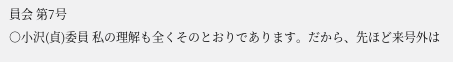員会 第7号
○小沢(貞)委員 私の理解も全くそのとおりであります。だから、先ほど来号外は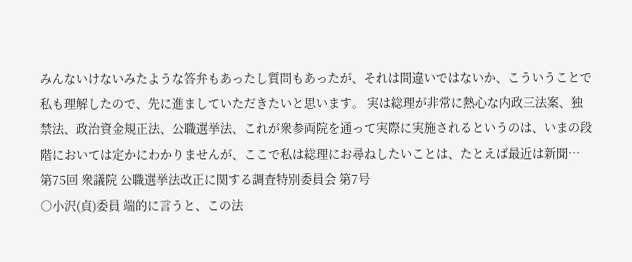みんないけないみたような答弁もあったし質問もあったが、それは間違いではないか、こういうことで私も理解したので、先に進ましていただきたいと思います。 実は総理が非常に熱心な内政三法案、独禁法、政治資金規正法、公職選挙法、これが衆参両院を通って実際に実施されるというのは、いまの段階においては定かにわかりませんが、ここで私は総理にお尋ねしたいことは、たとえば最近は新聞…
第75回 衆議院 公職選挙法改正に関する調査特別委員会 第7号
○小沢(貞)委員 端的に言うと、この法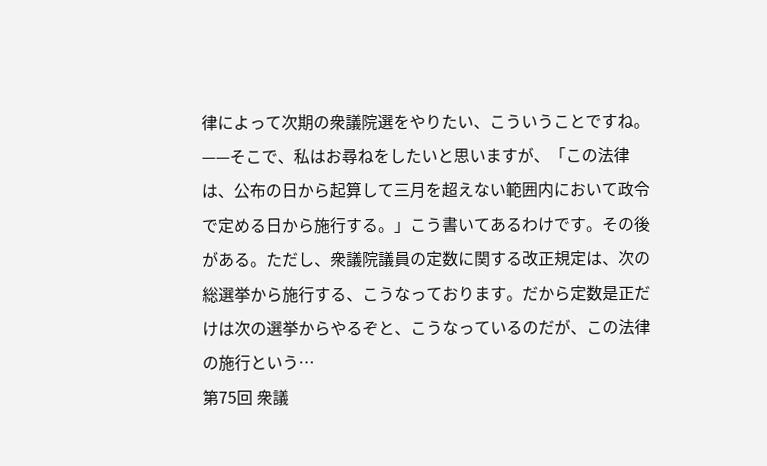律によって次期の衆議院選をやりたい、こういうことですね。——そこで、私はお尋ねをしたいと思いますが、「この法律は、公布の日から起算して三月を超えない範囲内において政令で定める日から施行する。」こう書いてあるわけです。その後がある。ただし、衆議院議員の定数に関する改正規定は、次の総選挙から施行する、こうなっております。だから定数是正だけは次の選挙からやるぞと、こうなっているのだが、この法律の施行という…
第75回 衆議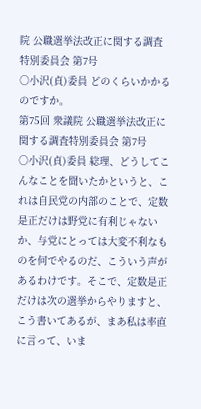院 公職選挙法改正に関する調査特別委員会 第7号
○小沢(貞)委員 どのくらいかかるのですか。
第75回 衆議院 公職選挙法改正に関する調査特別委員会 第7号
○小沢(貞)委員 総理、どうしてこんなことを聞いたかというと、これは自民党の内部のことで、定数是正だけは野党に有利じゃないか、与党にとっては大変不利なものを何でやるのだ、こういう声があるわけです。そこで、定数是正だけは次の選挙からやりますと、こう書いてあるが、まあ私は率直に言って、いま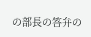の部長の答弁の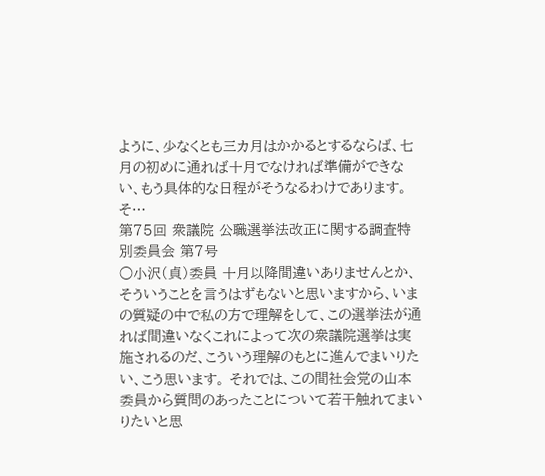ように、少なくとも三カ月はかかるとするならば、七月の初めに通れば十月でなければ準備ができない、もう具体的な日程がそうなるわけであります。 そ…
第75回 衆議院 公職選挙法改正に関する調査特別委員会 第7号
○小沢(貞)委員 十月以降間違いありませんとか、そういうことを言うはずもないと思いますから、いまの質疑の中で私の方で理解をして、この選挙法が通れば間違いなくこれによって次の衆議院選挙は実施されるのだ、こういう理解のもとに進んでまいりたい、こう思います。 それでは、この間社会党の山本委員から質問のあったことについて若干触れてまいりたいと思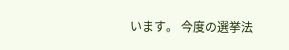います。 今度の選挙法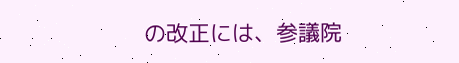の改正には、参議院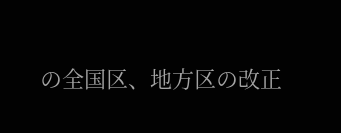の全国区、地方区の改正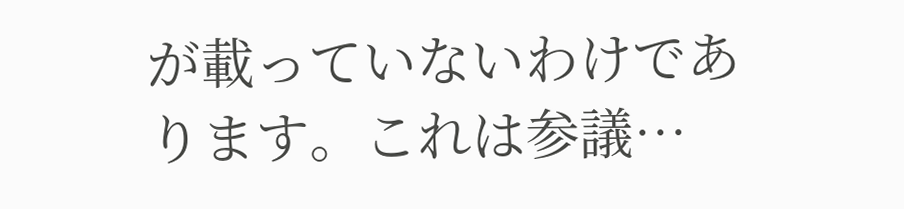が載っていないわけであります。これは参議…